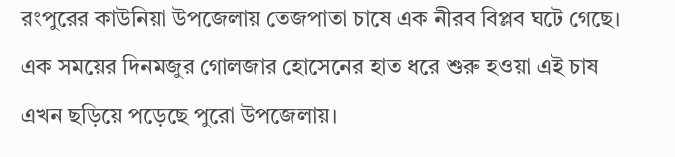রংপুরের কাউনিয়া উপজেলায় তেজপাতা চাষে এক নীরব বিপ্লব ঘটে গেছে। এক সময়ের দিনমজুর গোলজার হোসেনের হাত ধরে শুরু হওয়া এই চাষ এখন ছড়িয়ে পড়েছে পুরো উপজেলায়।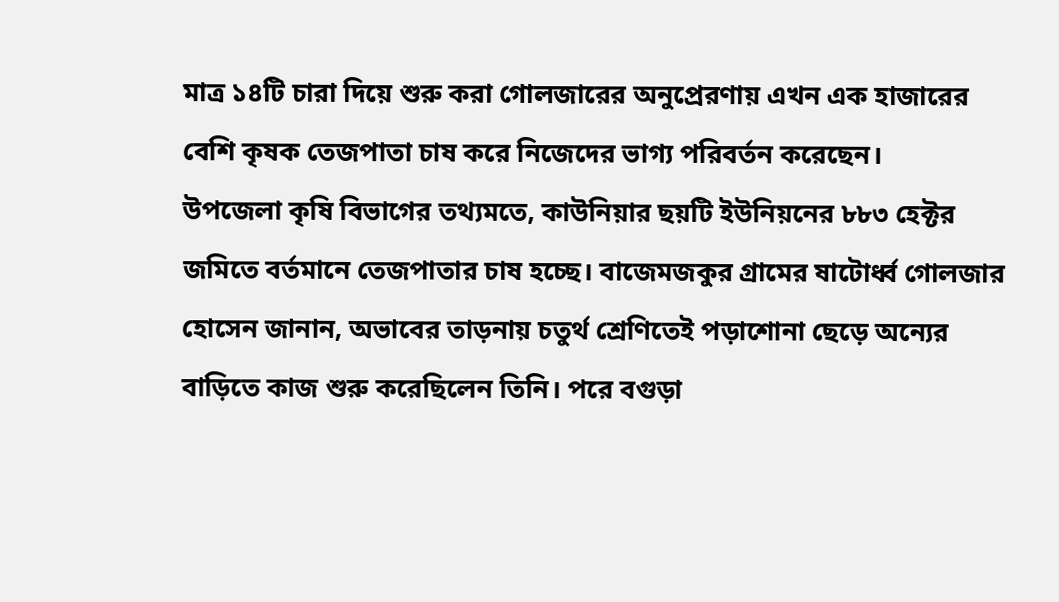মাত্র ১৪টি চারা দিয়ে শুরু করা গোলজারের অনুপ্রেরণায় এখন এক হাজারের বেশি কৃষক তেজপাতা চাষ করে নিজেদের ভাগ্য পরিবর্তন করেছেন।
উপজেলা কৃষি বিভাগের তথ্যমতে, কাউনিয়ার ছয়টি ইউনিয়নের ৮৮৩ হেক্টর জমিতে বর্তমানে তেজপাতার চাষ হচ্ছে। বাজেমজকুর গ্রামের ষাটোর্ধ্ব গোলজার হোসেন জানান, অভাবের তাড়নায় চতুর্থ শ্রেণিতেই পড়াশোনা ছেড়ে অন্যের বাড়িতে কাজ শুরু করেছিলেন তিনি। পরে বগুড়া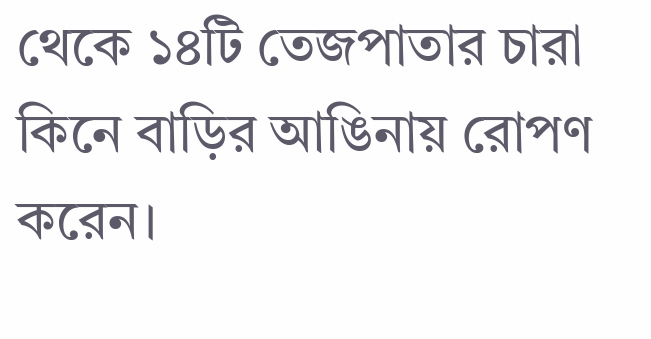থেকে ১৪টি তেজপাতার চারা কিনে বাড়ির আঙিনায় রোপণ করেন।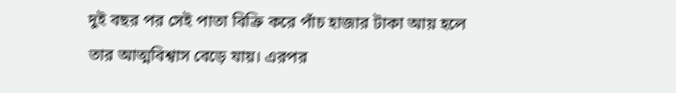দুই বছর পর সেই পাতা বিক্রি করে পাঁচ হাজার টাকা আয় হলে তার আত্মবিশ্বাস বেড়ে যায়। এরপর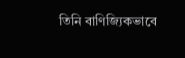তিনি বাণিজ্যিকভাবে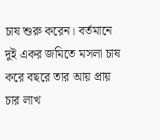চাষ শুরু করেন। বর্তমানে দুই একর জমিতে মসলা চাষ করে বছরে তার আয় প্রায় চার লাখ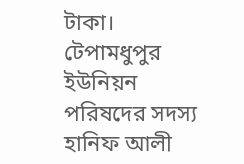টাকা।
টেপামধুপুর ইউনিয়ন পরিষদের সদস্য হানিফ আলী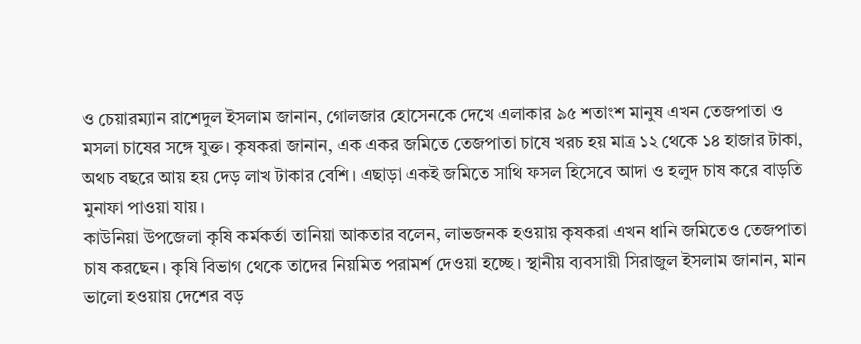ও চেয়ারম্যান রাশেদুল ইসলাম জানান, গোলজার হোসেনকে দেখে এলাকার ৯৫ শতাংশ মানুষ এখন তেজপাতা ও মসলা চাষের সঙ্গে যুক্ত। কৃষকরা জানান, এক একর জমিতে তেজপাতা চাষে খরচ হয় মাত্র ১২ থেকে ১৪ হাজার টাকা, অথচ বছরে আয় হয় দেড় লাখ টাকার বেশি। এছাড়া একই জমিতে সাথি ফসল হিসেবে আদা ও হলুদ চাষ করে বাড়তি মুনাফা পাওয়া যায়।
কাউনিয়া উপজেলা কৃষি কর্মকর্তা তানিয়া আকতার বলেন, লাভজনক হওয়ায় কৃষকরা এখন ধানি জমিতেও তেজপাতা চাষ করছেন। কৃষি বিভাগ থেকে তাদের নিয়মিত পরামর্শ দেওয়া হচ্ছে। স্থানীয় ব্যবসায়ী সিরাজুল ইসলাম জানান, মান ভালো হওয়ায় দেশের বড়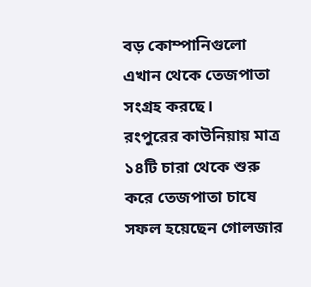বড় কোম্পানিগুলো এখান থেকে তেজপাতা সংগ্রহ করছে।
রংপুরের কাউনিয়ায় মাত্র ১৪টি চারা থেকে শুরু করে তেজপাতা চাষে সফল হয়েছেন গোলজার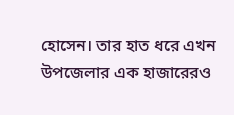হোসেন। তার হাত ধরে এখন উপজেলার এক হাজারেরও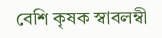বেশি কৃষক স্বাবলম্বী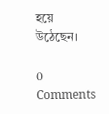হয়ে উঠেছেন।

0 Comments